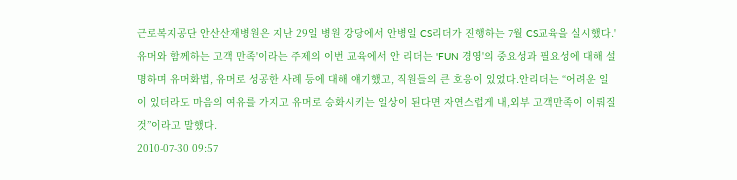근로복지공단 안산산재병원은 지난 29일 병원 강당에서 안병일 CS리더가 진행하는 7월 CS교육을 실시했다.'유머와 함께하는 고객 만족'이라는 주제의 이번 교육에서 안 리더는 'FUN 경영'의 중요성과 필요성에 대해 설명하며 유머화법, 유머로 성공한 사례 등에 대해 얘기했고, 직원들의 큰 호응이 있었다.안리더는 “어려운 일이 있더라도 마음의 여유를 가지고 유머로 승화시키는 일상이 된다면 자연스럽게 내,외부 고객만족이 이뤄질 것”이라고 말했다.
2010-07-30 09:57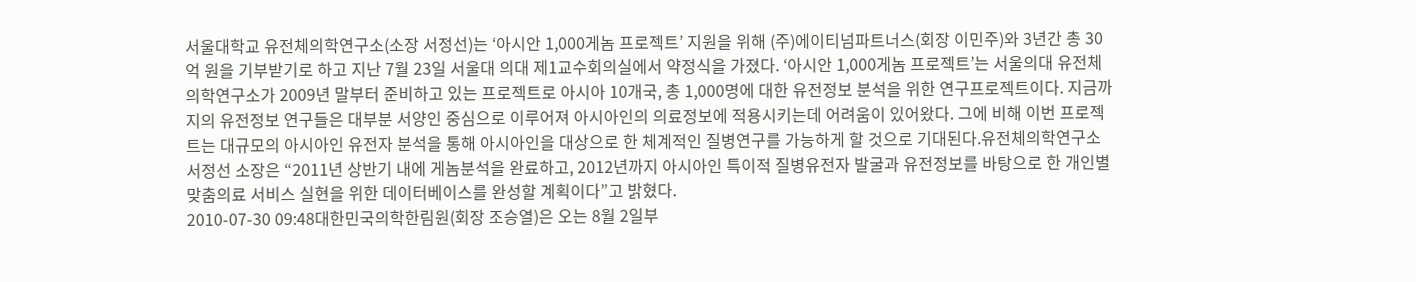서울대학교 유전체의학연구소(소장 서정선)는 ‘아시안 1,000게놈 프로젝트’ 지원을 위해 (주)에이티넘파트너스(회장 이민주)와 3년간 총 30억 원을 기부받기로 하고 지난 7월 23일 서울대 의대 제1교수회의실에서 약정식을 가졌다. ‘아시안 1,000게놈 프로젝트’는 서울의대 유전체의학연구소가 2009년 말부터 준비하고 있는 프로젝트로 아시아 10개국, 총 1,000명에 대한 유전정보 분석을 위한 연구프로젝트이다. 지금까지의 유전정보 연구들은 대부분 서양인 중심으로 이루어져 아시아인의 의료정보에 적용시키는데 어려움이 있어왔다. 그에 비해 이번 프로젝트는 대규모의 아시아인 유전자 분석을 통해 아시아인을 대상으로 한 체계적인 질병연구를 가능하게 할 것으로 기대된다.유전체의학연구소 서정선 소장은 “2011년 상반기 내에 게놈분석을 완료하고, 2012년까지 아시아인 특이적 질병유전자 발굴과 유전정보를 바탕으로 한 개인별 맞춤의료 서비스 실현을 위한 데이터베이스를 완성할 계획이다”고 밝혔다.
2010-07-30 09:48대한민국의학한림원(회장 조승열)은 오는 8월 2일부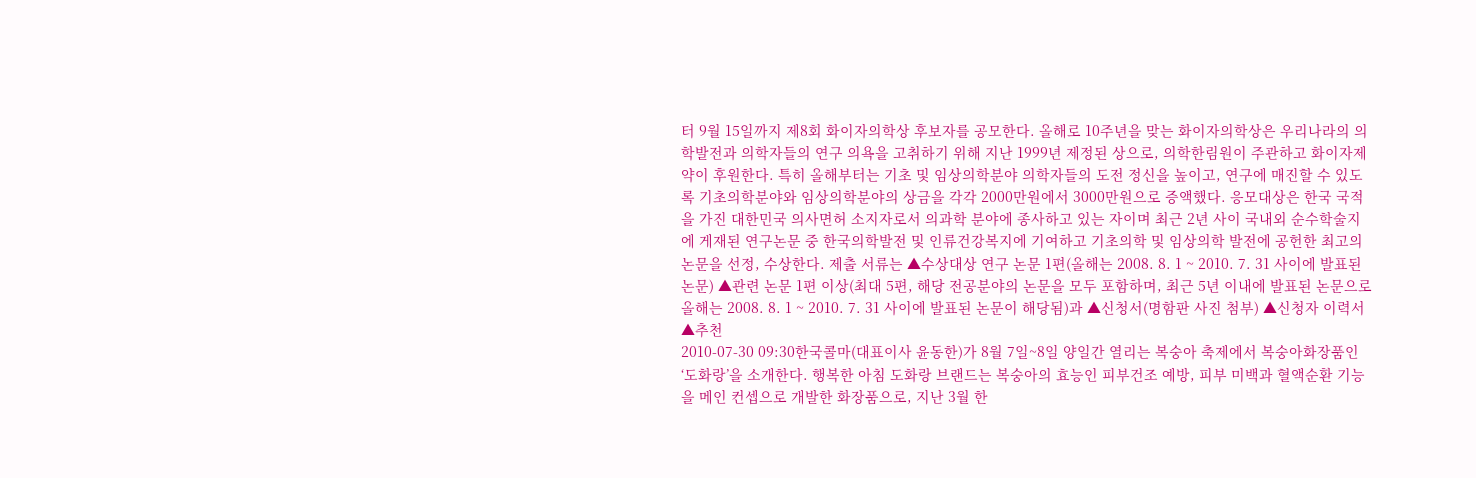터 9월 15일까지 제8회 화이자의학상 후보자를 공모한다. 올해로 10주년을 맞는 화이자의학상은 우리나라의 의학발전과 의학자들의 연구 의욕을 고취하기 위해 지난 1999년 제정된 상으로, 의학한림원이 주관하고 화이자제약이 후원한다. 특히 올해부터는 기초 및 임상의학분야 의학자들의 도전 정신을 높이고, 연구에 매진할 수 있도록 기초의학분야와 임상의학분야의 상금을 각각 2000만원에서 3000만원으로 증액했다. 응모대상은 한국 국적을 가진 대한민국 의사면허 소지자로서 의과학 분야에 종사하고 있는 자이며 최근 2년 사이 국내외 순수학술지에 게재된 연구논문 중 한국의학발전 및 인류건강복지에 기여하고 기초의학 및 임상의학 발전에 공헌한 최고의 논문을 선정, 수상한다. 제출 서류는 ▲수상대상 연구 논문 1편(올해는 2008. 8. 1 ~ 2010. 7. 31 사이에 발표된 논문) ▲관련 논문 1편 이상(최대 5편, 해당 전공분야의 논문을 모두 포함하며, 최근 5년 이내에 발표된 논문으로 올해는 2008. 8. 1 ~ 2010. 7. 31 사이에 발표된 논문이 해당됨)과 ▲신청서(명함판 사진 첨부) ▲신청자 이력서 ▲추천
2010-07-30 09:30한국콜마(대표이사 윤동한)가 8월 7일~8일 양일간 열리는 복숭아 축제에서 복숭아화장품인 ‘도화랑’을 소개한다. 행복한 아침 도화랑 브랜드는 복숭아의 효능인 피부건조 예방, 피부 미백과 혈액순환 기능을 메인 컨셉으로 개발한 화장품으로, 지난 3월 한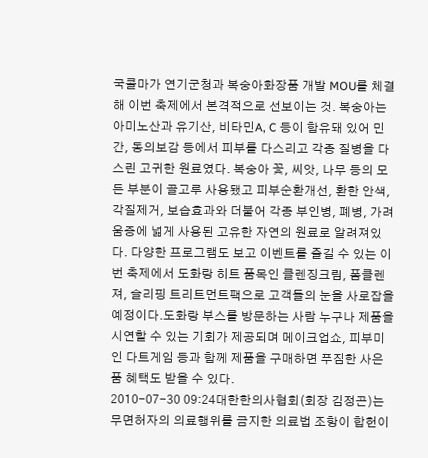국콜마가 연기군청과 복숭아화장품 개발 MOU를 체결해 이번 축제에서 본격적으로 선보이는 것. 복숭아는 아미노산과 유기산, 비타민A, C 등이 함유돼 있어 민간, 동의보감 등에서 피부를 다스리고 각종 질병을 다스린 고귀한 원료였다. 복숭아 꽃, 씨앗, 나무 등의 모든 부분이 골고루 사용됐고 피부순환개선, 환한 안색, 각질제거, 보습효과와 더불어 각종 부인병, 폐병, 가려움증에 넓게 사용된 고유한 자연의 원료로 알려져있다. 다양한 프로그램도 보고 이벤트를 즐길 수 있는 이번 축제에서 도화랑 히트 품목인 클렌징크림, 폼클렌져, 슬리핑 트리트먼트팩으로 고객들의 눈을 사로잡을 예정이다.도화랑 부스를 방문하는 사람 누구나 제품을 시연할 수 있는 기회가 제공되며 메이크업쇼, 피부미인 다트게임 등과 함께 제품을 구매하면 푸짐한 사은품 혜택도 받을 수 있다.
2010-07-30 09:24대한한의사협회(회장 김정곤)는 무면허자의 의료행위를 금지한 의료법 조항이 합헌이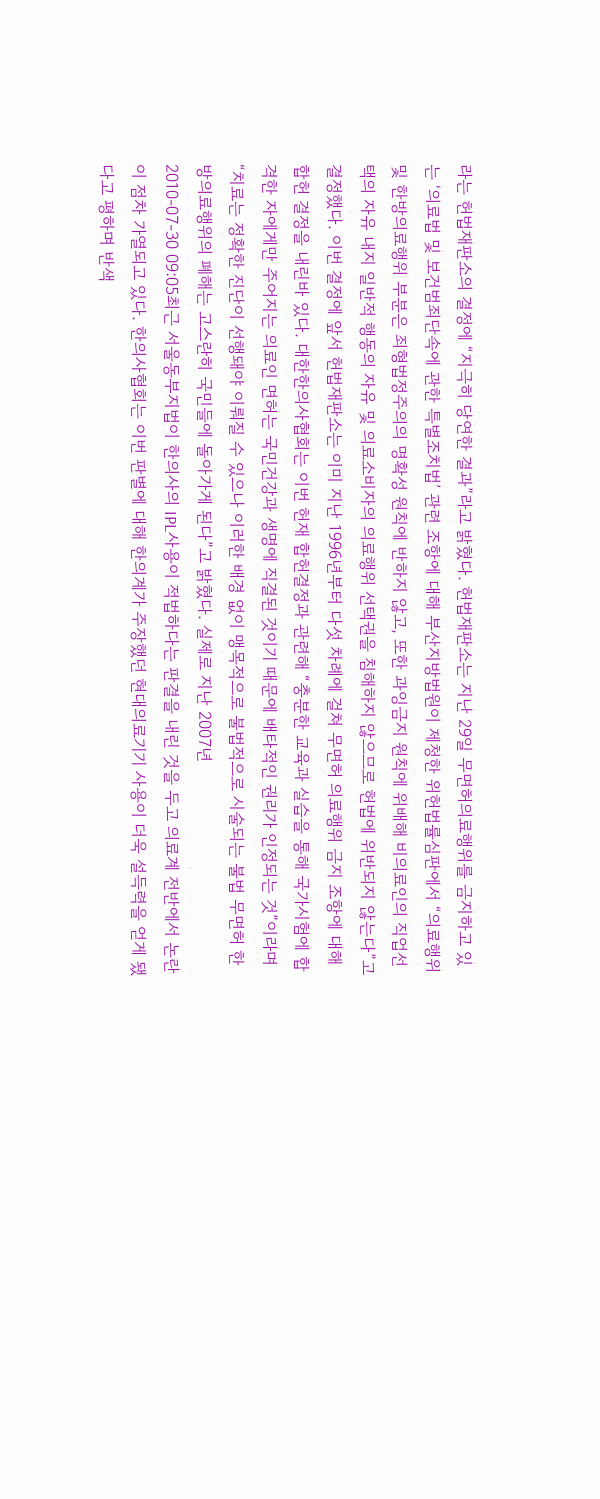라는 헌법재판소의 결정에 “지극히 당연한 결과”라고 밝혔다. 헌법재판소는 지난 29일 무면허의료행위를 금지하고 있는 ‘의료법 및 보건범죄단속에 관한 특별조치법’ 관련 조항에 대해 부산지방법원이 제청한 위헌법률심판에서 “의료행위 및 한방의료행위 부분은 죄형법정주의의 명확성 원칙에 반하지 않고, 또한 과잉금지 원칙에 위배해 비의료인의 직업선택의 자유 내지 일반적 행동의 자유 및 의료소비자의 의료행위 선택권을 침해하지 않으므로 헌법에 위반되지 않는다”고 결정했다. 이번 결정에 앞서 헌법재판소는 이미 지난 1996년부터 다섯 차례에 걸쳐 무면허 의료행위 금지 조항에 대해 합헌 결정을 내린바 있다. 대한한의사협회는 이번 헌재 합헌결정과 관련해 “충분한 교육과 실습을 통해 국가시험에 합격한 자에게만 주어지는 의료인 면허는 국민건강과 생명에 직결된 것이기 때문에 배타적인 권리가 인정되는 것”이라며 “치료는 정확한 진단이 선행돼야 이뤄질 수 있으나 이러한 배경 없이 맹목적으로 불법적으로 시술되는 불법 무면허 한방의료행위의 폐해는 고스란히 국민들에 돌아가게 된다”고 밝혔다. 실제로 지난 2007년
2010-07-30 09:05최근 서울동부지법이 한의사의 IPL사용이 적법하다는 판결을 내린 것을 두고 의료계 전반에서 논란이 점차 가열되고 있다. 한의사협회는 이번 판별에 대해 한의계가 주장했던 현대의료기기 사용이 더욱 설득력을 얻게 됐다고 평하며 반색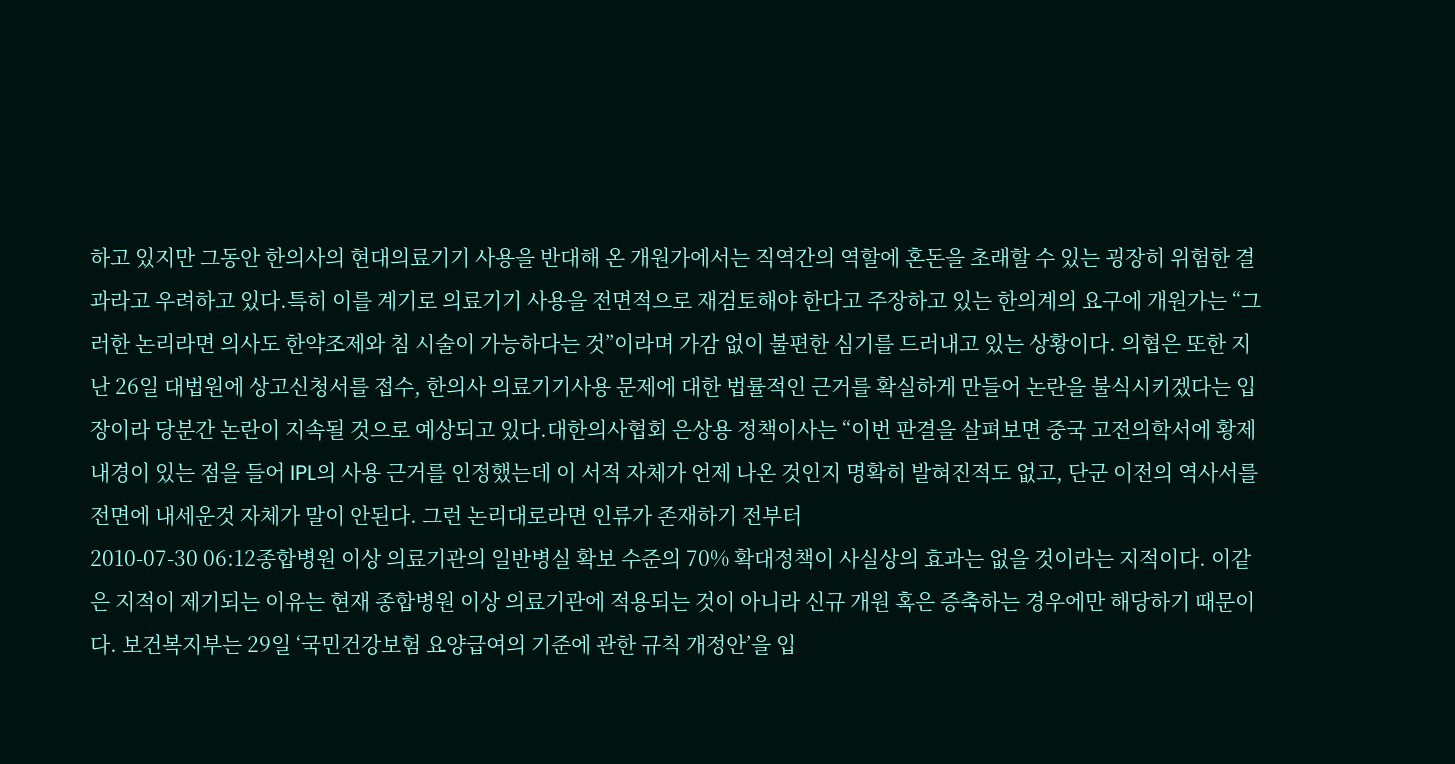하고 있지만 그동안 한의사의 현대의료기기 사용을 반대해 온 개원가에서는 직역간의 역할에 혼돈을 초래할 수 있는 굉장히 위험한 결과라고 우려하고 있다.특히 이를 계기로 의료기기 사용을 전면적으로 재검토해야 한다고 주장하고 있는 한의계의 요구에 개원가는 “그러한 논리라면 의사도 한약조제와 침 시술이 가능하다는 것”이라며 가감 없이 불편한 심기를 드러내고 있는 상황이다. 의협은 또한 지난 26일 대법원에 상고신청서를 접수, 한의사 의료기기사용 문제에 대한 법률적인 근거를 확실하게 만들어 논란을 불식시키겠다는 입장이라 당분간 논란이 지속될 것으로 예상되고 있다.대한의사협회 은상용 정책이사는 “이번 판결을 살펴보면 중국 고전의학서에 황제내경이 있는 점을 들어 IPL의 사용 근거를 인정했는데 이 서적 자체가 언제 나온 것인지 명확히 발혀진적도 없고, 단군 이전의 역사서를 전면에 내세운것 자체가 말이 안된다. 그런 논리대로라면 인류가 존재하기 전부터
2010-07-30 06:12종합병원 이상 의료기관의 일반병실 확보 수준의 70% 확대정책이 사실상의 효과는 없을 것이라는 지적이다. 이같은 지적이 제기되는 이유는 현재 종합병원 이상 의료기관에 적용되는 것이 아니라 신규 개원 혹은 증축하는 경우에만 해당하기 때문이다. 보건복지부는 29일 ‘국민건강보험 요양급여의 기준에 관한 규칙 개정안’을 입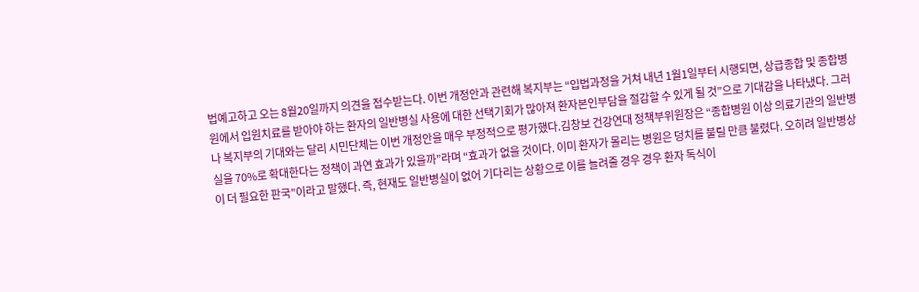법예고하고 오는 8월20일까지 의견을 접수받는다. 이번 개정안과 관련해 복지부는 “입법과정을 거쳐 내년 1월1일부터 시행되면, 상급종합 및 종합병원에서 입원치료를 받아야 하는 환자의 일반병실 사용에 대한 선택기회가 많아져 환자본인부담을 절감할 수 있게 될 것”으로 기대감을 나타냈다. 그러나 복지부의 기대와는 달리 시민단체는 이번 개정안을 매우 부정적으로 평가했다.김창보 건강연대 정책부위원장은 “종합병원 이상 의료기관의 일반병실을 70%로 확대한다는 정책이 과연 효과가 있을까”라며 “효과가 없을 것이다. 이미 환자가 몰리는 병원은 덩치를 불릴 만큼 불렸다. 오히려 일반병상이 더 필요한 판국”이라고 말했다. 즉, 현재도 일반병실이 없어 기다리는 상황으로 이를 늘려줄 경우 경우 환자 독식이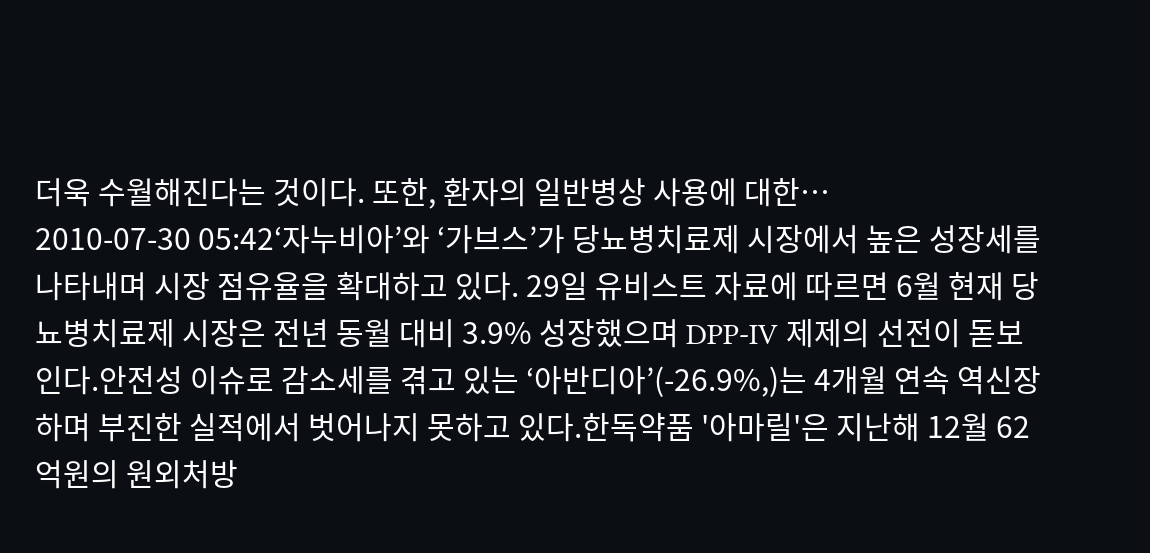더욱 수월해진다는 것이다. 또한, 환자의 일반병상 사용에 대한…
2010-07-30 05:42‘자누비아’와 ‘가브스’가 당뇨병치료제 시장에서 높은 성장세를 나타내며 시장 점유율을 확대하고 있다. 29일 유비스트 자료에 따르면 6월 현재 당뇨병치료제 시장은 전년 동월 대비 3.9% 성장했으며 DPP-IV 제제의 선전이 돋보인다.안전성 이슈로 감소세를 겪고 있는 ‘아반디아’(-26.9%,)는 4개월 연속 역신장하며 부진한 실적에서 벗어나지 못하고 있다.한독약품 '아마릴'은 지난해 12월 62억원의 원외처방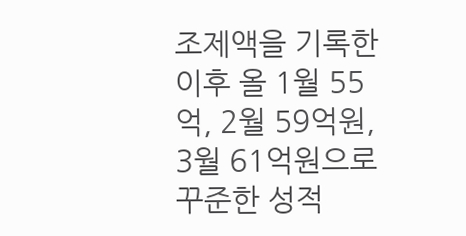조제액을 기록한 이후 올 1월 55억, 2월 59억원, 3월 61억원으로 꾸준한 성적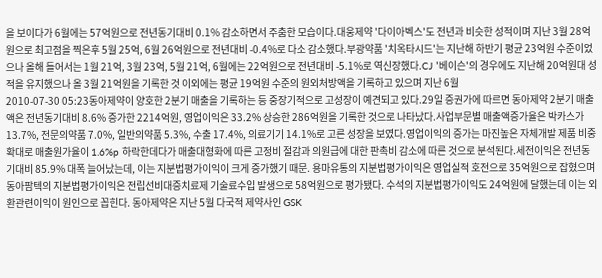을 보이다가 6월에는 57억원으로 전년동기대비 0.1% 감소하면서 주춤한 모습이다.대웅제약 '다이아벡스'도 전년과 비슷한 성적이며 지난 3월 28억원으로 최고점을 찍은후 5월 25억, 6월 26억원으로 전년대비 -0.4%로 다소 감소했다.부광약품 '치옥타시드'는 지난해 하반기 평균 23억원 수준이었으나 올해 들어서는 1월 21억, 3월 23억, 5월 21억, 6월에는 22억원으로 전년대비 -5.1%로 역신장했다.CJ '베이슨'의 경우에도 지난해 20억원대 성적을 유지했으나 올 3월 21억원을 기록한 것 이외에는 평균 19억원 수준의 원외처방액을 기록하고 있으며 지난 6월
2010-07-30 05:23동아제약이 양호한 2분기 매출을 기록하는 등 중장기적으로 고성장이 예견되고 있다.29일 증권가에 따르면 동아제약 2분기 매출액은 전년동기대비 8.6% 증가한 2214억원, 영업이익은 33.2% 상승한 286억원을 기록한 것으로 나타났다.사업부문별 매출액증가율은 박카스가 13.7%, 전문의약품 7.0%, 일반의약품 5.3%, 수출 17.4%, 의료기기 14.1%로 고른 성장을 보였다.영업이익의 증가는 마진높은 자체개발 제품 비중 확대로 매출원가율이 1.6%p 하락한데다가 매출대형화에 따른 고정비 절감과 의원급에 대한 판촉비 감소에 따른 것으로 분석된다.세전이익은 전년동기대비 85.9% 대폭 늘어났는데, 이는 지분법평가이익이 크게 증가했기 때문. 용마유통의 지분법평가이익은 영업실적 호전으로 35억원으로 잡혔으며 동아팜텍의 지분법평가이익은 전립선비대증치료제 기술료수입 발생으로 58억원으로 평가됐다. 수석의 지분법평가이익도 24억원에 달했는데 이는 외환관련이익이 원인으로 꼽힌다. 동아제약은 지난 5월 다국적 제약사인 GSK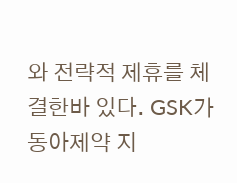와 전략적 제휴를 체결한바 있다. GSK가 동아제약 지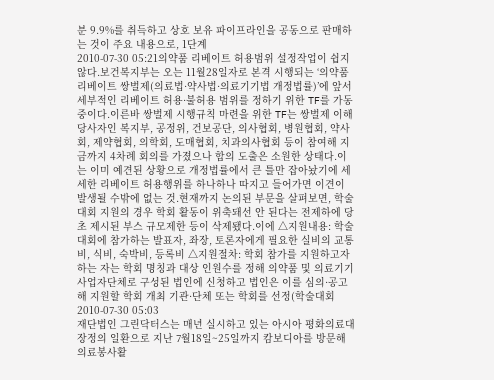분 9.9%를 취득하고 상호 보유 파이프라인을 공동으로 판매하는 것이 주요 내용으로, 1단계
2010-07-30 05:21의약품 리베이트 허용범위 설정작업이 쉽지 않다.보건복지부는 오는 11월28일자로 본격 시행되는 ‘의약품 리베이트 쌍벌제(의료법·약사법·의료기기법 개정법률)’에 앞서 세부적인 리베이트 허용·불허용 범위를 정하기 위한 TF를 가동중이다.이른바 쌍벌제 시행규칙 마련을 위한 TF는 쌍벌제 이해 당사자인 복지부, 공정위, 건보공단, 의사협회, 병원협회, 약사회, 제약협회, 의학회, 도매협회, 치과의사협회 등이 참여해 지금까지 4차례 회의를 가졌으나 합의 도출은 소원한 상태다.이는 이미 예견된 상황으로 개정법률에서 큰 틀만 잡아놨기에 세세한 리베이트 허용행위를 하나하나 따지고 들어가면 이견이 발생될 수밖에 없는 것.현재까지 논의된 부문을 살펴보면, 학술대회 지원의 경우 학회 활동이 위축돼선 안 된다는 전제하에 당초 제시된 부스 규모제한 등이 삭제됐다.이에 △지원내용: 학술대회에 참가하는 발표자, 좌장, 토론자에게 필요한 실비의 교통비, 식비, 숙박비, 등록비 △지원절차: 학회 참가를 지원하고자 하는 자는 학회 명칭과 대상 인원수를 정해 의약품 및 의료기기 사업자단체로 구성된 법인에 신청하고 법인은 이를 심의·공고해 지원할 학회 개최 기관·단체 또는 학회를 선정(학술대회
2010-07-30 05:03
재단법인 그린닥터스는 매년 실시하고 있는 아시아 평화의료대장정의 일환으로 지난 7월18일~25일까지 캄보디아를 방문해 의료봉사활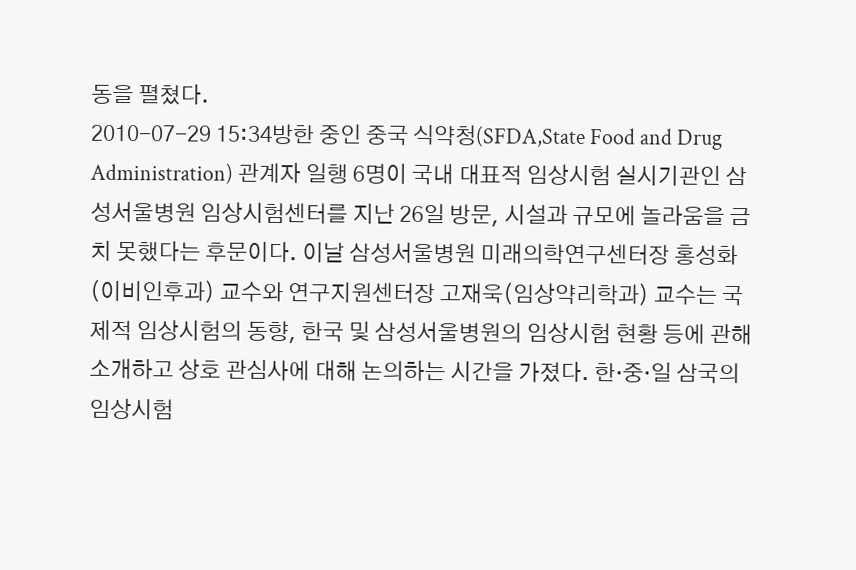동을 펼쳤다.
2010-07-29 15:34방한 중인 중국 식약청(SFDA,State Food and Drug Administration) 관계자 일행 6명이 국내 대표적 임상시험 실시기관인 삼성서울병원 임상시험센터를 지난 26일 방문, 시설과 규모에 놀라움을 금치 못했다는 후문이다. 이날 삼성서울병원 미래의학연구센터장 홍성화(이비인후과) 교수와 연구지원센터장 고재욱(임상약리학과) 교수는 국제적 임상시험의 동향, 한국 및 삼성서울병원의 임상시험 현황 등에 관해 소개하고 상호 관심사에 대해 논의하는 시간을 가졌다. 한·중·일 삼국의 임상시험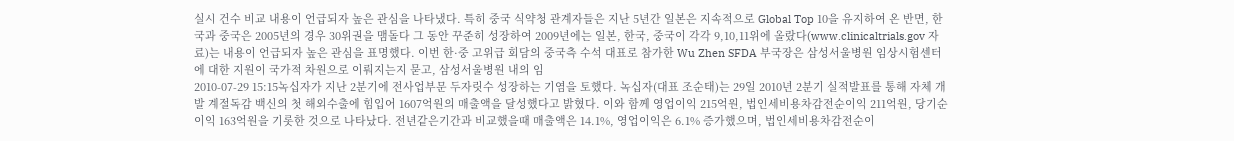실시 건수 비교 내용이 언급되자 높은 관심을 나타냈다. 특히 중국 식약청 관계자들은 지난 5년간 일본은 지속적으로 Global Top 10을 유지하여 온 반면, 한국과 중국은 2005년의 경우 30위권을 맴돌다 그 동안 꾸준히 성장하여 2009년에는 일본, 한국, 중국이 각각 9,10,11위에 올랐다(www.clinicaltrials.gov 자료)는 내용이 언급되자 높은 관심을 표명했다. 이번 한·중 고위급 회담의 중국측 수석 대표로 참가한 Wu Zhen SFDA 부국장은 삼성서울병원 임상시험센터에 대한 지원이 국가적 차원으로 이뤄지는지 묻고, 삼성서울병원 내의 임
2010-07-29 15:15녹십자가 지난 2분기에 전사업부문 두자릿수 성장하는 기염을 토했다. 녹십자(대표 조순태)는 29일 2010년 2분기 실적발표를 통해 자체 개발 계절독감 백신의 첫 해외수출에 힘입어 1607억원의 매출액을 달성했다고 밝혔다. 이와 함께 영업이익 215억원, 법인세비용차감전순이익 211억원, 당기순이익 163억원을 기롯한 것으로 나타났다. 전년같은기간과 비교했을때 매출액은 14.1%, 영업이익은 6.1% 증가했으며, 법인세비용차감전순이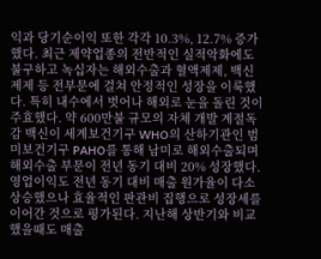익과 당기순이익 또한 각각 10.3%, 12.7% 증가했다. 최근 제약업종의 전반적인 실적악화에도 불구하고 녹십자는 해외수출과 혈액제제, 백신제제 등 전부문에 걸쳐 안정적인 성장을 이룩했다. 특히 내수에서 벗어나 해외로 눈을 돌린 것이 주효했다. 약 600만불 규모의 자체 개발 계절독감 백신이 세계보건기구 WHO의 산하기관인 범미보건기구 PAHO를 통해 남미로 해외수출되며 해외수출 부문이 전년 동기 대비 20% 성장했다. 영업이익도 전년 동기 대비 매출 원가율이 다소 상승했으나 효율적인 판관비 집행으로 성장세를 이어간 것으로 평가된다. 지난해 상반기와 비교했을때도 매출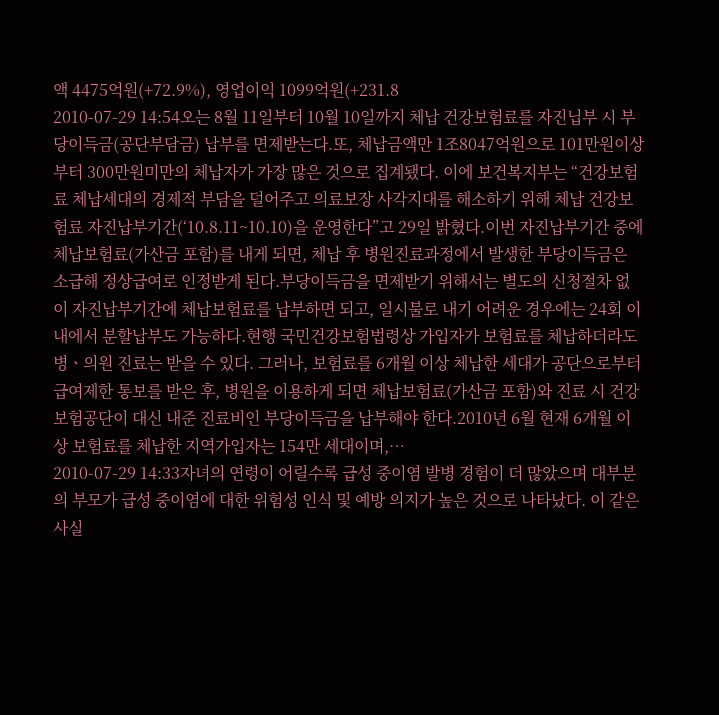액 4475억원(+72.9%), 영업이익 1099억원(+231.8
2010-07-29 14:54오는 8월 11일부터 10월 10일까지 체납 건강보험료를 자진닙부 시 부당이득금(공단부담금) 납부를 면제받는다.또, 체납금액만 1조8047억원으로 101만원이상부터 300만원미만의 체납자가 가장 많은 것으로 집계됐다. 이에 보건복지부는 “건강보험료 체납세대의 경제적 부담을 덜어주고 의료보장 사각지대를 해소하기 위해 체납 건강보험료 자진납부기간(‘10.8.11~10.10)을 운영한다”고 29일 밝혔다.이번 자진납부기간 중에 체납보험료(가산금 포함)를 내게 되면, 체납 후 병원진료과정에서 발생한 부당이득금은 소급해 정상급여로 인정받게 된다.부당이득금을 면제받기 위해서는 별도의 신청절차 없이 자진납부기간에 체납보험료를 납부하면 되고, 일시불로 내기 어려운 경우에는 24회 이내에서 분할납부도 가능하다.현행 국민건강보험법령상 가입자가 보험료를 체납하더라도 병ㆍ의원 진료는 받을 수 있다. 그러나, 보험료를 6개월 이상 체납한 세대가 공단으로부터 급여제한 통보를 받은 후, 병원을 이용하게 되면 체납보험료(가산금 포함)와 진료 시 건강보험공단이 대신 내준 진료비인 부당이득금을 납부해야 한다.2010년 6월 현재 6개월 이상 보험료를 체납한 지역가입자는 154만 세대이며,…
2010-07-29 14:33자녀의 연령이 어릴수록 급성 중이염 발병 경험이 더 많았으며 대부분의 부모가 급성 중이염에 대한 위험성 인식 및 예방 의지가 높은 것으로 나타났다. 이 같은 사실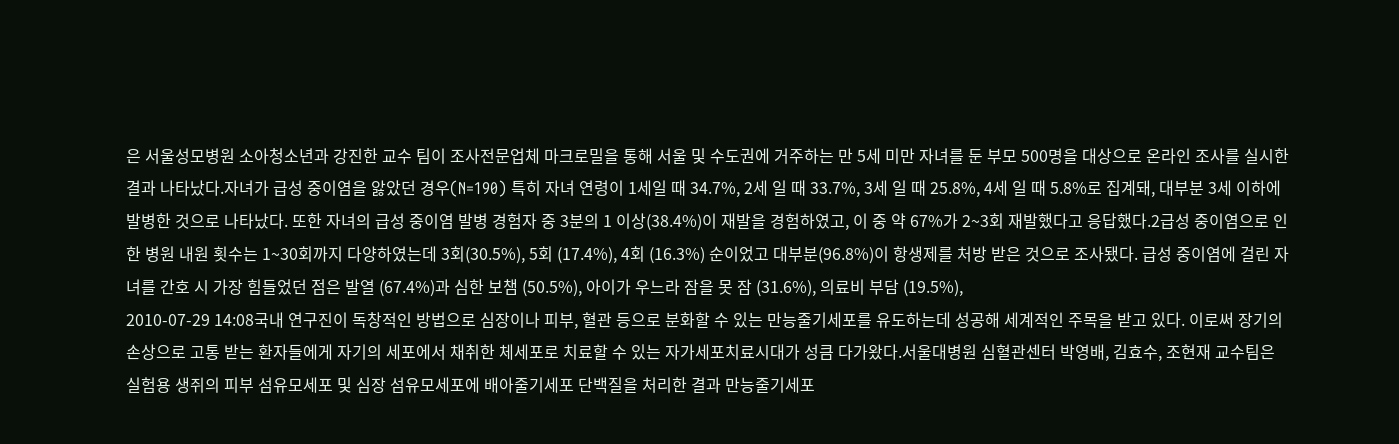은 서울성모병원 소아청소년과 강진한 교수 팀이 조사전문업체 마크로밀을 통해 서울 및 수도권에 거주하는 만 5세 미만 자녀를 둔 부모 500명을 대상으로 온라인 조사를 실시한 결과 나타났다.자녀가 급성 중이염을 앓았던 경우(N=190) 특히 자녀 연령이 1세일 때 34.7%, 2세 일 때 33.7%, 3세 일 때 25.8%, 4세 일 때 5.8%로 집계돼, 대부분 3세 이하에 발병한 것으로 나타났다. 또한 자녀의 급성 중이염 발병 경험자 중 3분의 1 이상(38.4%)이 재발을 경험하였고, 이 중 약 67%가 2~3회 재발했다고 응답했다.2급성 중이염으로 인한 병원 내원 횟수는 1~30회까지 다양하였는데 3회(30.5%), 5회 (17.4%), 4회 (16.3%) 순이었고 대부분(96.8%)이 항생제를 처방 받은 것으로 조사됐다. 급성 중이염에 걸린 자녀를 간호 시 가장 힘들었던 점은 발열 (67.4%)과 심한 보챔 (50.5%), 아이가 우느라 잠을 못 잠 (31.6%), 의료비 부담 (19.5%),
2010-07-29 14:08국내 연구진이 독창적인 방법으로 심장이나 피부, 혈관 등으로 분화할 수 있는 만능줄기세포를 유도하는데 성공해 세계적인 주목을 받고 있다. 이로써 장기의 손상으로 고통 받는 환자들에게 자기의 세포에서 채취한 체세포로 치료할 수 있는 자가세포치료시대가 성큼 다가왔다.서울대병원 심혈관센터 박영배, 김효수, 조현재 교수팀은 실험용 생쥐의 피부 섬유모세포 및 심장 섬유모세포에 배아줄기세포 단백질을 처리한 결과 만능줄기세포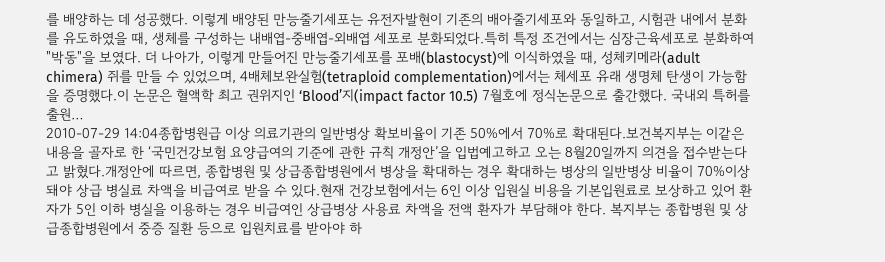를 배양하는 데 성공했다. 이렇게 배양된 만능줄기세포는 유전자발현이 기존의 배아줄기세포와 동일하고, 시험관 내에서 분화를 유도하였을 때, 생체를 구성하는 내배엽-중배엽-외배엽 세포로 분화되었다.특히 특정 조건에서는 심장근육세포로 분화하여 "박동"을 보였다. 더 나아가, 이렇게 만들어진 만능줄기세포를 포배(blastocyst)에 이식하였을 때, 성체키메라(adult chimera) 쥐를 만들 수 있었으며, 4배체보완실험(tetraploid complementation)에서는 체세포 유래 생명체 탄생이 가능함을 증명했다.이 논문은 혈액학 최고 권위지인 ‘Blood’지(impact factor 10.5) 7월호에 정식논문으로 출간했다. 국내외 특허를 출원…
2010-07-29 14:04종합병원급 이상 의료기관의 일반병상 확보비율이 기존 50%에서 70%로 확대된다.보건복지부는 이같은 내용을 골자로 한 ‘국민건강보험 요양급여의 기준에 관한 규칙 개정안’을 입법예고하고 오는 8월20일까지 의견을 접수받는다고 밝혔다.개정안에 따르면, 종합병원 및 상급종합병원에서 병상을 확대하는 경우 확대하는 병상의 일반병상 비율이 70%이상 돼야 상급 병실료 차액을 비급여로 받을 수 있다.현재 건강보험에서는 6인 이상 입원실 비용을 기본입원료로 보상하고 있어 환자가 5인 이하 병실을 이용하는 경우 비급여인 상급병상 사용료 차액을 전액 환자가 부담해야 한다. 복지부는 종합병원 및 상급종합병원에서 중증 질환 등으로 입원치료를 받아야 하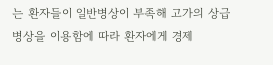는 환자들이 일반병상이 부족해 고가의 상급병상을 이용함에 따라 환자에게 경제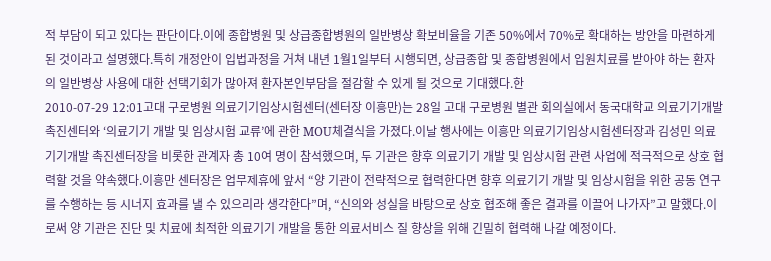적 부담이 되고 있다는 판단이다.이에 종합병원 및 상급종합병원의 일반병상 확보비율을 기존 50%에서 70%로 확대하는 방안을 마련하게 된 것이라고 설명했다.특히 개정안이 입법과정을 거쳐 내년 1월1일부터 시행되면, 상급종합 및 종합병원에서 입원치료를 받아야 하는 환자의 일반병상 사용에 대한 선택기회가 많아져 환자본인부담을 절감할 수 있게 될 것으로 기대했다.한
2010-07-29 12:01고대 구로병원 의료기기임상시험센터(센터장 이흥만)는 28일 고대 구로병원 별관 회의실에서 동국대학교 의료기기개발 촉진센터와 ‘의료기기 개발 및 임상시험 교류’에 관한 MOU체결식을 가졌다.이날 행사에는 이흥만 의료기기임상시험센터장과 김성민 의료기기개발 촉진센터장을 비롯한 관계자 총 10여 명이 참석했으며, 두 기관은 향후 의료기기 개발 및 임상시험 관련 사업에 적극적으로 상호 협력할 것을 약속했다.이흥만 센터장은 업무제휴에 앞서 “양 기관이 전략적으로 협력한다면 향후 의료기기 개발 및 임상시험을 위한 공동 연구를 수행하는 등 시너지 효과를 낼 수 있으리라 생각한다”며, “신의와 성실을 바탕으로 상호 협조해 좋은 결과를 이끌어 나가자”고 말했다.이로써 양 기관은 진단 및 치료에 최적한 의료기기 개발을 통한 의료서비스 질 향상을 위해 긴밀히 협력해 나갈 예정이다.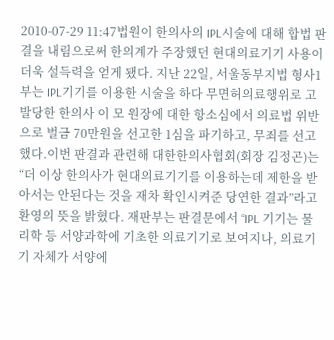2010-07-29 11:47법원이 한의사의 IPL시술에 대해 합법 판결을 내림으로써 한의계가 주장했던 현대의료기기 사용이 더욱 설득력을 얻게 됐다. 지난 22일, 서울동부지법 형사1부는 IPL기기를 이용한 시술을 하다 무면허의료행위로 고발당한 한의사 이 모 원장에 대한 항소심에서 의료법 위반으로 벌금 70만원을 선고한 1심을 파기하고, 무죄를 선고했다.이번 판결과 관련해 대한한의사협회(회장 김정곤)는 “더 이상 한의사가 현대의료기기를 이용하는데 제한을 받아서는 안된다는 것을 재차 확인시켜준 당연한 결과”라고 환영의 뜻을 밝혔다. 재판부는 판결문에서 “IPL 기기는 물리학 등 서양과학에 기초한 의료기기로 보여지나, 의료기기 자체가 서양에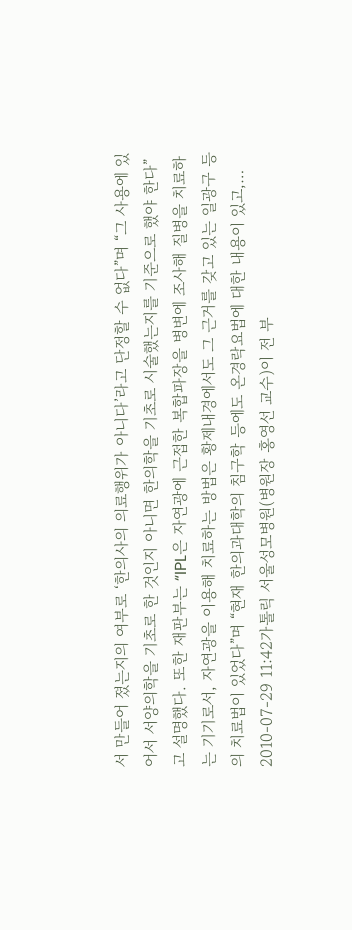서 만들어 졌는지의 여부로 ‘한의사의 의료행위가 아니다’라고 단정할 수 없다”며 “그 사용에 있어서 서양의학을 기초로 한 것인지 아니면 한의학을 기초로 시술했는지를 기준으로 했야 한다”고 설명했다. 또한 재판부는 “IPL은 자연광에 근접한 복합파장을 병변에 조사해 질병을 치료하는 기기로서, 자연광을 이용해 치료하는 방법은 황제내경에서도 그 근거를 갖고 있는 일광구 등의 치료법이 있었다”며 “현재 한의과대학의 침구학 등에도 온경락요법에 대한 내용이 있고,…
2010-07-29 11:42가톨릭 서울성모병원(병원장 홍영선 교수)이 전 부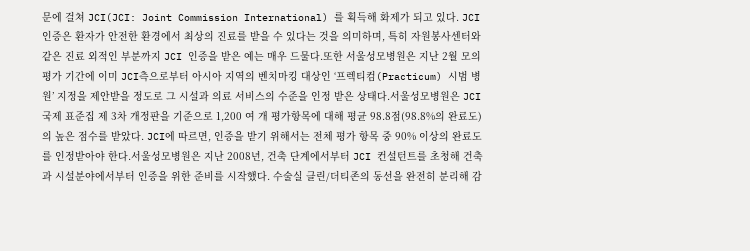문에 걸쳐 JCI(JCI: Joint Commission International) 를 획득해 화제가 되고 있다. JCI 인증은 환자가 안전한 환경에서 최상의 진료를 받을 수 있다는 것을 의미하며, 특히 자원봉사센터와 같은 진료 외적인 부분까지 JCI 인증을 받은 예는 매우 드물다.또한 서울성모병원은 지난 2월 모의 평가 기간에 이미 JCI측으로부터 아시아 지역의 벤치마킹 대상인 ‘프렉티컴(Practicum) 시범 병원’ 지정을 제안받을 정도로 그 시설과 의료 서비스의 수준을 인정 받은 상태다.서울성모병원은 JCI 국제 표준집 제 3차 개정판을 기준으로 1,200 여 개 평가항목에 대해 평균 98.8점(98.8%의 완료도)의 높은 점수를 받았다. JCI에 따르면, 인증을 받기 위해서는 전체 평가 항목 중 90% 이상의 완료도를 인정받아야 한다.서울성모병원은 지난 2008년, 건축 단계에서부터 JCI 컨설턴트를 초청해 건축과 시설분야에서부터 인증을 위한 준비를 시작했다. 수술실 클린/더티존의 동선을 완전히 분리해 감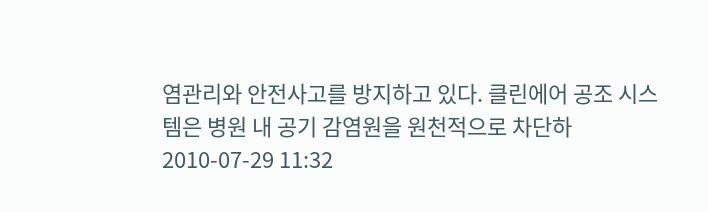염관리와 안전사고를 방지하고 있다. 클린에어 공조 시스템은 병원 내 공기 감염원을 원천적으로 차단하
2010-07-29 11:32